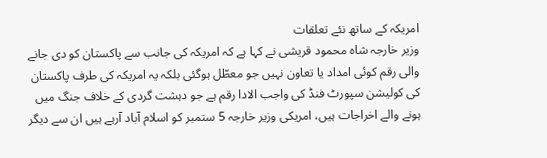امریکہ کے ساتھ نئے تعلقات
وزیر خارجہ شاہ محمود قریشی نے کہا ہے کہ امریکہ کی جانب سے پاکستان کو دی جانے والی رقم کوئی امداد یا تعاون نہیں جو معطّل ہوگئی بلکہ یہ امریکہ کی طرف پاکستان کی کولیشن سپورٹ فنڈ کی واجب الادا رقم ہے جو دہشت گردی کے خلاف جنگ میں ہونے والے اخراجات ہیں، امریکی وزیر خارجہ 5 ستمبر کو اسلام آباد آرہے ہیں ان سے دیگر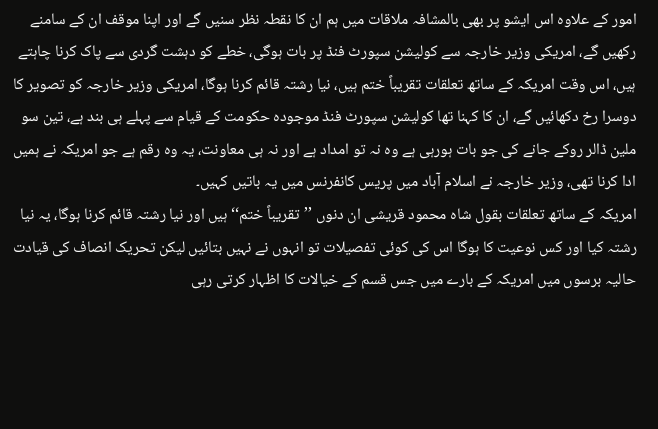امور کے علاوہ اس ایشو پر بھی بالمشافہ ملاقات میں ہم ان کا نقطہ نظر سنیں گے اور اپنا موقف ان کے سامنے رکھیں گے، امریکی وزیر خارجہ سے کولیشن سپورٹ فنڈ پر بات ہوگی، خطے کو دہشت گردی سے پاک کرنا چاہتے ہیں، اس وقت امریکہ کے ساتھ تعلقات تقریباً ختم ہیں، نیا رشتہ قائم کرنا ہوگا، امریکی وزیر خارجہ کو تصویر کا دوسرا رخ دکھائیں گے، ان کا کہنا تھا کولیشن سپورٹ فنڈ موجودہ حکومت کے قیام سے پہلے ہی بند ہے، تین سو ملین ڈالر روکے جانے کی جو بات ہورہی ہے وہ نہ تو امداد ہے اور نہ ہی معاونت، یہ وہ رقم ہے جو امریکہ نے ہمیں ادا کرنا تھی، وزیر خارجہ نے اسلام آباد میں پریس کانفرنس میں یہ باتیں کہیں۔
امریکہ کے ساتھ تعلقات بقول شاہ محمود قریشی ان دنوں ’’تقریباً ختم‘‘ ہیں اور نیا رشتہ قائم کرنا ہوگا، یہ نیا رشتہ کیا اور کس نوعیت کا ہوگا اس کی کوئی تفصیلات تو انہوں نے نہیں بتائیں لیکن تحریک انصاف کی قیادت حالیہ برسوں میں امریکہ کے بارے میں جس قسم کے خیالات کا اظہار کرتی رہی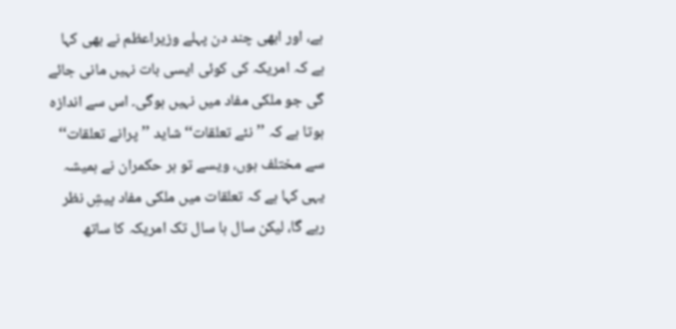ہے، اور ابھی چند دن پہلے وزیراعظم نے بھی کہا ہے کہ امریکہ کی کوئی ایسی بات نہیں مانی جائے گی جو ملکی مفاد میں نہیں ہوگی۔ اس سے اندازہ ہوتا ہے کہ ’’نئے تعلقات‘‘ شاید ’’پرانے تعلقات‘‘ سے مختلف ہوں، ویسے تو ہر حکمران نے ہمیشہ یہی کہا ہے کہ تعلقات میں ملکی مفاد پیشِ نظر رہے گا، لیکن سال ہا سال تک امریکہ کا ساتھ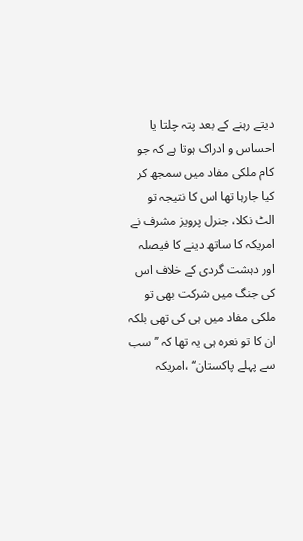دیتے رہنے کے بعد پتہ چلتا یا احساس و ادراک ہوتا ہے کہ جو کام ملکی مفاد میں سمجھ کر کیا جارہا تھا اس کا نتیجہ تو الٹ نکلا، جنرل پرویز مشرف نے امریکہ کا ساتھ دینے کا فیصلہ اور دہشت گردی کے خلاف اس کی جنگ میں شرکت بھی تو ملکی مفاد میں ہی کی تھی بلکہ ان کا تو نعرہ ہی یہ تھا کہ ’’سب سے پہلے پاکستان‘‘ ،امریکہ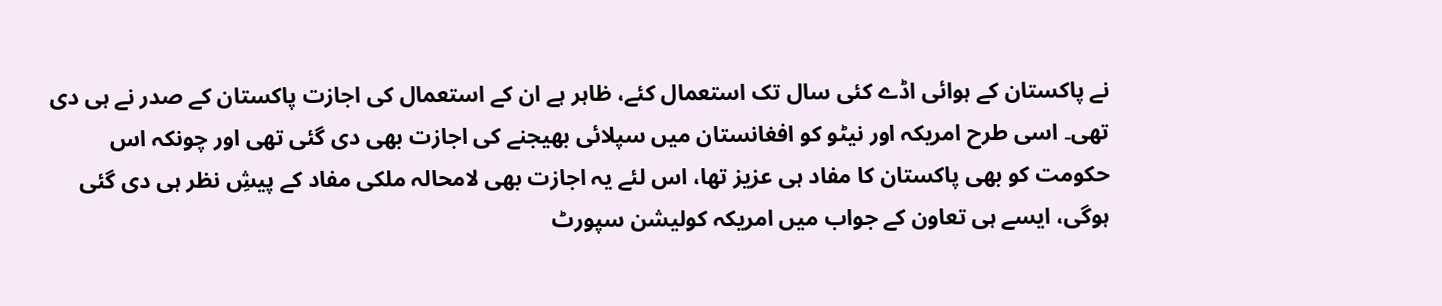نے پاکستان کے ہوائی اڈے کئی سال تک استعمال کئے، ظاہر ہے ان کے استعمال کی اجازت پاکستان کے صدر نے ہی دی تھی۔ اسی طرح امریکہ اور نیٹو کو افغانستان میں سپلائی بھیجنے کی اجازت بھی دی گئی تھی اور چونکہ اس حکومت کو بھی پاکستان کا مفاد ہی عزیز تھا، اس لئے یہ اجازت بھی لامحالہ ملکی مفاد کے پیشِ نظر ہی دی گئی ہوگی، ایسے ہی تعاون کے جواب میں امریکہ کولیشن سپورٹ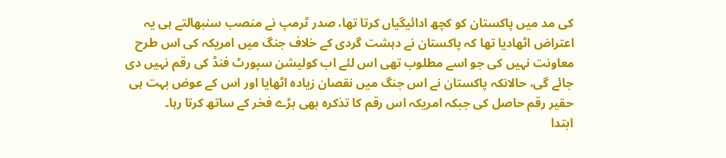کی مد میں پاکستان کو کچھ ادائیگیاں کرتا تھا، صدر ٹرمپ نے منصب سنبھالتے ہی یہ اعتراض اٹھادیا تھا کہ پاکستان نے دہشت گردی کے خلاف جنگ میں امریکہ کی اس طرح معاونت نہیں کی جو اسے مطلوب تھی اس لئے اب کولیشن سپورٹ فنڈ کی رقم نہیں دی جائے گی، حالانکہ پاکستان نے اس جنگ میں نقصان زیادہ اٹھایا اور اس کے عوض بہت ہی حقیر رقم حاصل کی جبکہ امریکہ اس رقم کا تذکرہ بھی بڑے فخر کے ساتھ کرتا رہا۔
ابتدا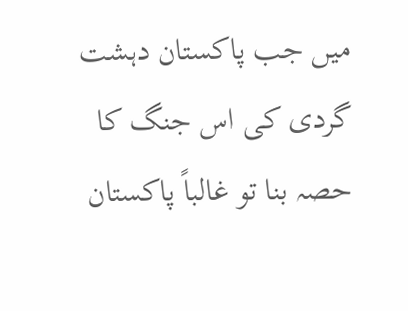میں جب پاکستان دہشت گردی کی اس جنگ کا حصہ بنا تو غالباً پاکستان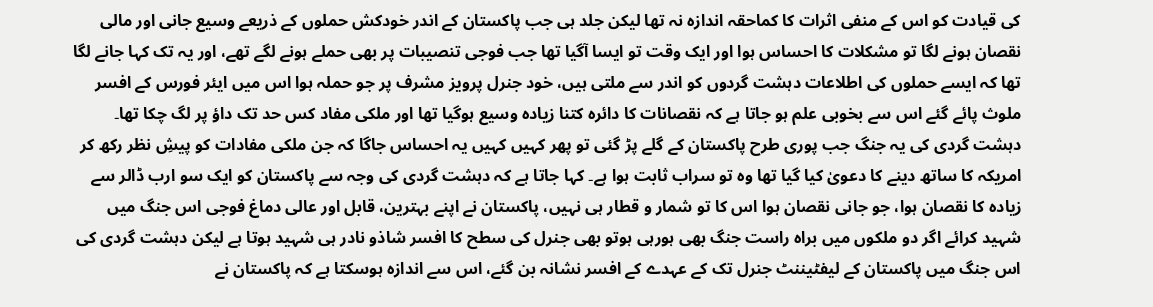کی قیادت کو اس کے منفی اثرات کا کماحقہ اندازہ نہ تھا لیکن جلد ہی جب پاکستان کے اندر خودکش حملوں کے ذریعے وسیع جانی اور مالی نقصان ہونے لگا تو مشکلات کا احساس ہوا اور ایک وقت تو ایسا آگیا تھا جب فوجی تنصیبات پر بھی حملے ہونے لگے تھے، اور یہ تک کہا جانے لگا تھا کہ ایسے حملوں کی اطلاعات دہشت گردوں کو اندر سے ملتی ہیں، خود جنرل پرویز مشرف پر جو حملہ ہوا اس میں ایئر فورس کے افسر ملوث پائے گئے اس سے بخوبی علم ہو جاتا ہے کہ نقصانات کا دائرہ کتنا زیادہ وسیع ہوگیا تھا اور ملکی مفاد کس حد تک داؤ پر لگ چکا تھا۔ دہشت گردی کی یہ جنگ جب پوری طرح پاکستان کے گلے پڑ گئی تو پھر کہیں کہیں یہ احساس جاگا کہ جن ملکی مفادات کو پیشِ نظر رکھ کر امریکہ کا ساتھ دینے کا دعویٰ کیا گیا تھا وہ تو سراب ثابت ہوا ہے۔ کہا جاتا ہے کہ دہشت گردی کی وجہ سے پاکستان کو ایک سو ارب ڈالر سے زیادہ کا نقصان ہوا، جو جانی نقصان ہوا اس کا تو شمار و قطار ہی نہیں، پاکستان نے اپنے بہترین، قابل اور عالی دماغ فوجی اس جنگ میں شہید کرائے اگر دو ملکوں میں براہ راست جنگ بھی ہورہی ہوتو بھی جنرل کی سطح کا افسر شاذو نادر ہی شہید ہوتا ہے لیکن دہشت گردی کی اس جنگ میں پاکستان کے لیفٹیننٹ جنرل تک کے عہدے کے افسر نشانہ بن گئے، اس سے اندازہ ہوسکتا ہے کہ پاکستان نے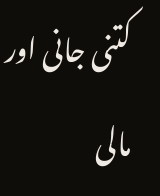کتنی جانی اور مالی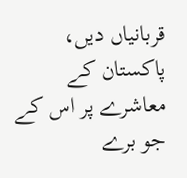قربانیاں دیں، پاکستان کے معاشرے پر اس کے جو برے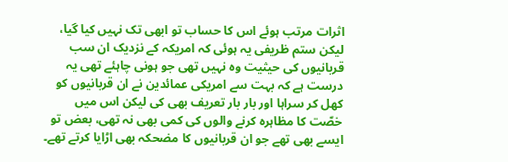اثرات مرتب ہوئے اس کا حساب تو ابھی تک نہیں کیا گیا، لیکن ستم ظریفی یہ ہوئی کہ امریکہ کے نزدیک ان سب قربانیوں کی حیثیت وہ نہیں تھی جو ہونی چاہئے تھی یہ درست ہے کہ بہت سے امریکی عمائدین نے ان قربانیوں کو کھل کر سراہا اور بار بار تعریف بھی کی لیکن اس میں خصّت کا مظاہرہ کرنے والوں کی کمی بھی نہ تھی، بعض تو ایسے بھی تھے جو ان قربانیوں کا مضحکہ بھی اڑایا کرتے تھے۔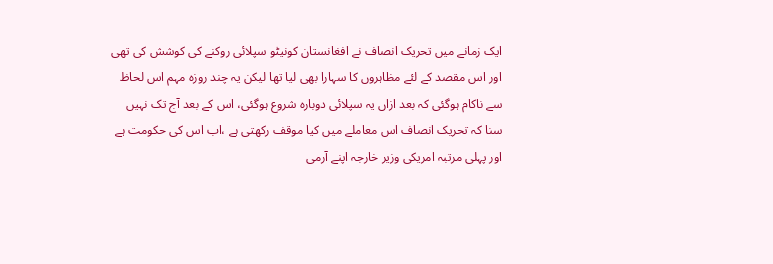ایک زمانے میں تحریک انصاف نے افغانستان کونیٹو سپلائی روکنے کی کوشش کی تھی اور اس مقصد کے لئے مظاہروں کا سہارا بھی لیا تھا لیکن یہ چند روزہ مہم اس لحاظ سے ناکام ہوگئی کہ بعد ازاں یہ سپلائی دوبارہ شروع ہوگئی، اس کے بعد آج تک نہیں سنا کہ تحریک انصاف اس معاملے میں کیا موقف رکھتی ہے ،اب اس کی حکومت ہے اور پہلی مرتبہ امریکی وزیر خارجہ اپنے آرمی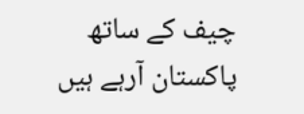چیف کے ساتھ پاکستان آرہے ہیں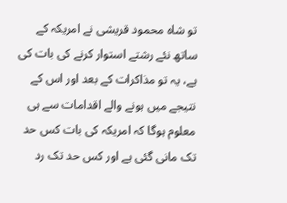تو شاہ محمود قریشی نے امریکہ کے ساتھ نئے رشتے استوار کرنے کی بات کی ہے، یہ تو مذاکرات کے بعد اور اس کے نتیجے میں ہونے والے اقدامات سے ہی معلوم ہوگا کہ امریکہ کی بات کس حد تک مانی گئی ہے اور کس حد تک رد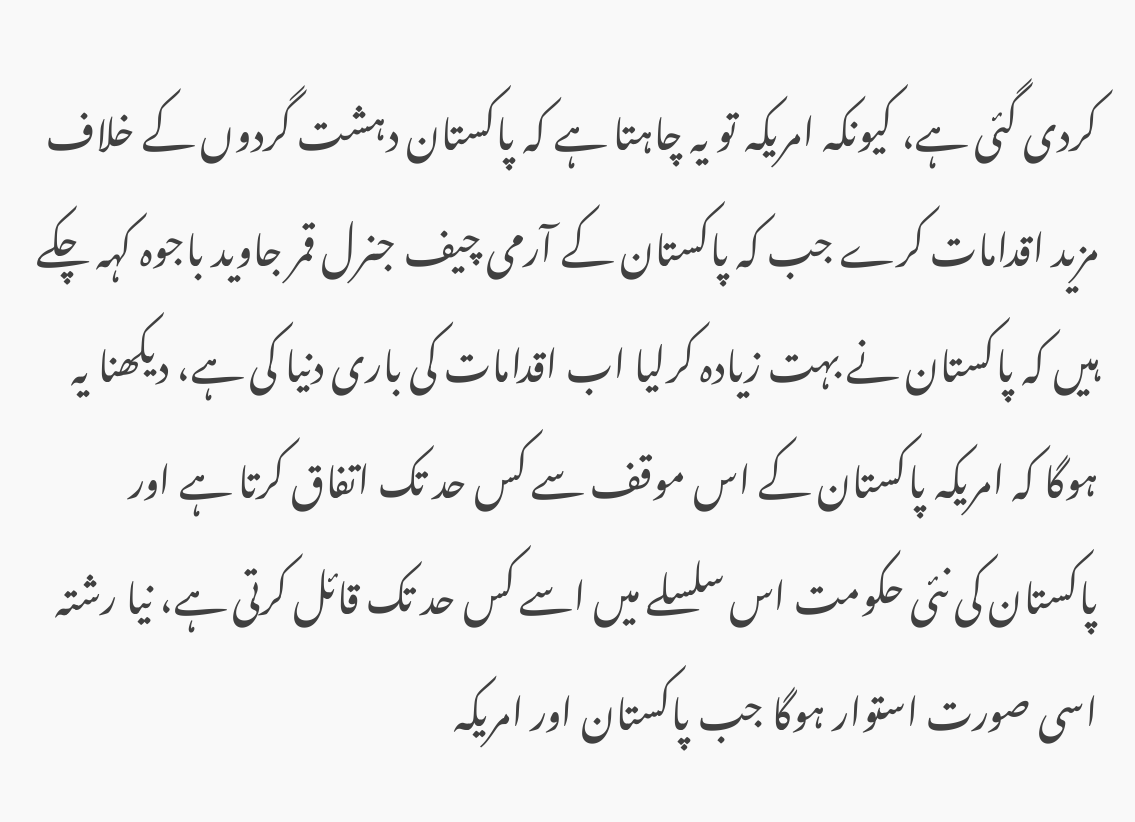کردی گئی ہے، کیونکہ امریکہ تو یہ چاہتا ہے کہ پاکستان دہشت گردوں کے خلاف مزید اقدامات کرے جب کہ پاکستان کے آرمی چیف جنرل قمر جاوید باجوہ کہہ چکے ہیں کہ پاکستان نے بہت زیادہ کرلیا اب اقدامات کی باری دنیا کی ہے، دیکھنا یہ ہوگا کہ امریکہ پاکستان کے اس موقف سے کس حد تک اتفاق کرتا ہے اور پاکستان کی نئی حکومت اس سلسلے میں اسے کس حد تک قائل کرتی ہے، نیا رشتہ اسی صورت استوار ہوگا جب پاکستان اور امریکہ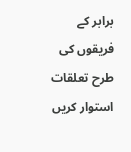برابر کے فریقوں کی طرح تعلقات استوار کریں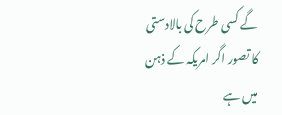گے کسی طرح کی بالادستی کا تصور اگر امریکہ کے ذہن میں ہے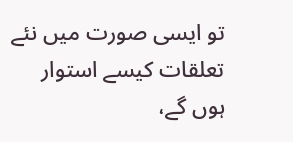تو ایسی صورت میں نئے تعلقات کیسے استوار ہوں گے،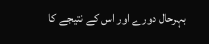بہرحال دورے اور اس کے نتیجے کا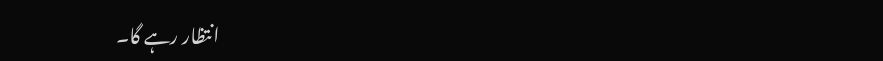انتظار رہے گا۔